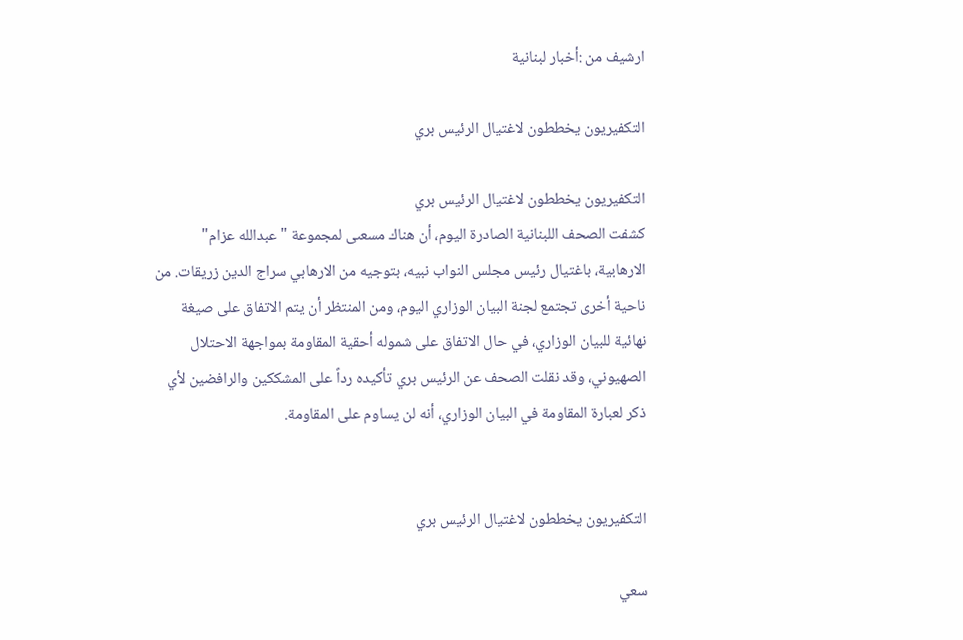ارشيف من :أخبار لبنانية

التكفيريون يخططون لاغتيال الرئيس بري

التكفيريون يخططون لاغتيال الرئيس بري
كشفت الصحف اللبنانية الصادرة اليوم، أن هناك مسعىى لمجموعة "عبدالله عزام" الارهابية، باغتيال رئيس مجلس النواب نبيه، بتوجيه من الارهابي سراج الدين زريقات. من ناحية أخرى تجتمع لجنة البيان الوزاري اليوم، ومن المنتظر أن يتم الاتفاق على صيغة نهائية للبيان الوزاري، في حال الاتفاق على شموله أحقية المقاومة بمواجهة الاحتلال الصهيوني، وقد نقلت الصحف عن الرئيس بري تأكيده رداً على المشككين والرافضين لأي ذكر لعبارة المقاومة في البيان الوزاري، أنه لن يساوم على المقاومة.


التكفيريون يخططون لاغتيال الرئيس بري

سعي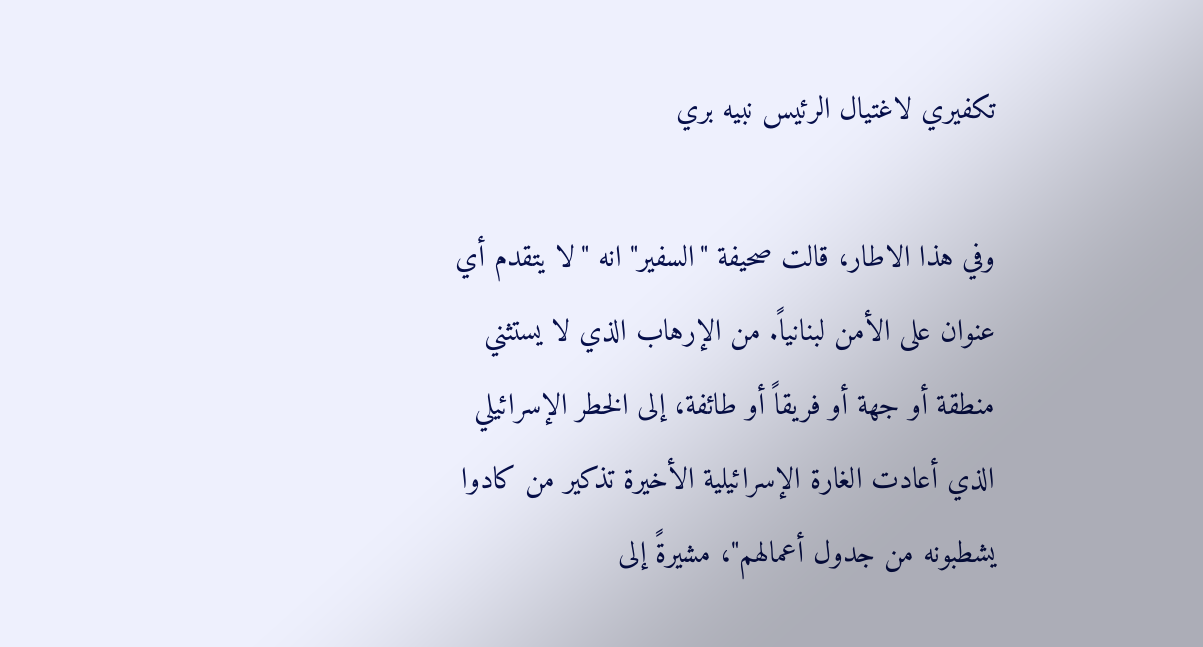تكفيري لاغتيال الرئيس نبيه بري

وفي هذا الاطار، قالت صحيفة "السفير" انه "لا يتقدم أي عنوان على الأمن لبنانياً. من الإرهاب الذي لا يستثني منطقة أو جهة أو فريقاً أو طائفة، إلى الخطر الإسرائيلي الذي أعادت الغارة الإسرائيلية الأخيرة تذكير من كادوا يشطبونه من جدول أعمالهم"، مشيرةً إلى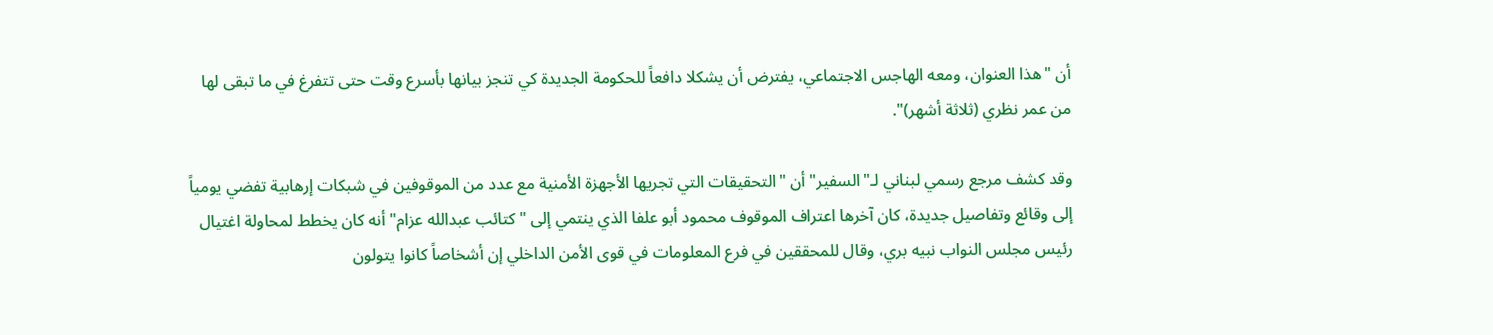أن "هذا العنوان، ومعه الهاجس الاجتماعي، يفترض أن يشكلا دافعاً للحكومة الجديدة كي تنجز بيانها بأسرع وقت حتى تتفرغ في ما تبقى لها من عمر نظري (ثلاثة أشهر)".

وقد كشف مرجع رسمي لبناني لـ"السفير" أن "التحقيقات التي تجريها الأجهزة الأمنية مع عدد من الموقوفين في شبكات إرهابية تفضي يومياً إلى وقائع وتفاصيل جديدة، كان آخرها اعتراف الموقوف محمود أبو علفا الذي ينتمي إلى "كتائب عبدالله عزام" أنه كان يخطط لمحاولة اغتيال رئيس مجلس النواب نبيه بري، وقال للمحققين في فرع المعلومات في قوى الأمن الداخلي إن أشخاصاً كانوا يتولون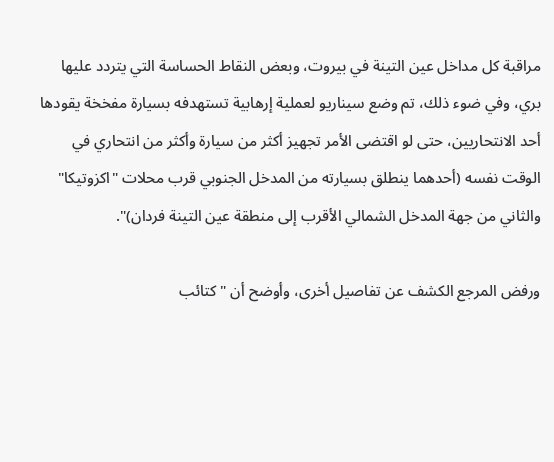مراقبة كل مداخل عين التينة في بيروت، وبعض النقاط الحساسة التي يتردد عليها بري، وفي ضوء ذلك، تم وضع سيناريو لعملية إرهابية تستهدفه بسيارة مفخخة يقودها أحد الانتحاريين، حتى لو اقتضى الأمر تجهيز أكثر من سيارة وأكثر من انتحاري في الوقت نفسه (أحدهما ينطلق بسيارته من المدخل الجنوبي قرب محلات "اكزوتيكا" والثاني من جهة المدخل الشمالي الأقرب إلى منطقة عين التينة فردان)".

ورفض المرجع الكشف عن تفاصيل أخرى، وأوضح أن "كتائب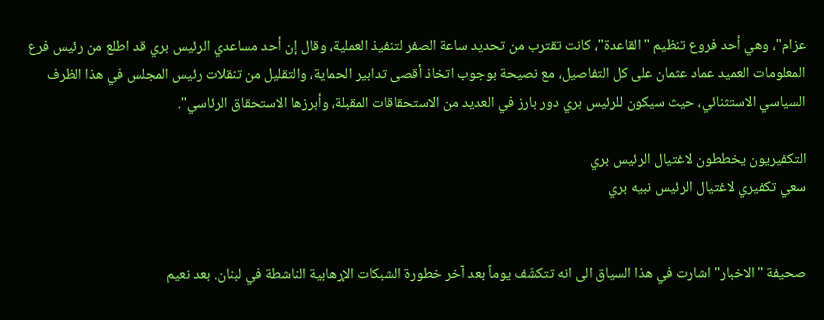عزام"، وهي أحد فروع تنظيم "القاعدة"، كانت تقترب من تحديد ساعة الصفر لتنفيذ العملية، وقال إن أحد مساعدي الرئيس بري قد اطلع من رئيس فرع المعلومات العميد عماد عثمان على كل التفاصيل، مع نصيحة بوجوب اتخاذ أقصى تدابير الحماية، والتقليل من تنقلات رئيس المجلس في هذا الظرف السياسي الاستثنائي، حيث سيكون للرئيس بري دور بارز في العديد من الاستحقاقات المقبلة، وأبرزها الاستحقاق الرئاسي".

التكفيريون يخططون لاغتيال الرئيس بري
سعي تكفيري لاغتيال الرئيس نبيه بري


صحيفة "الاخبار" اشارت في هذا السياق الى انه تتكشّف يوماً بعد آخر خطورة الشبكات الإرهابية الناشطة في لبنان. بعد نعيم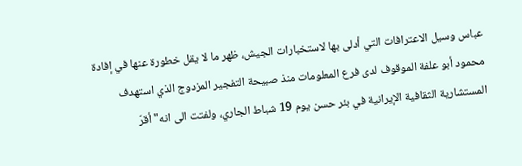عباس وسيل الاعترافات التي أدلى بها لاستخبارات الجيش، ظهر ما لا يقل خطورة عنها في إفادة محمود أبو علفة الموقوف لدى فرع المعلومات منذ صبيحة التفجير المزدوج الذي استهدف المستشارية الثقافية الإيرانية في بئر حسن يوم 19 شباط الجاري، ولفتت الى انه" أقرّ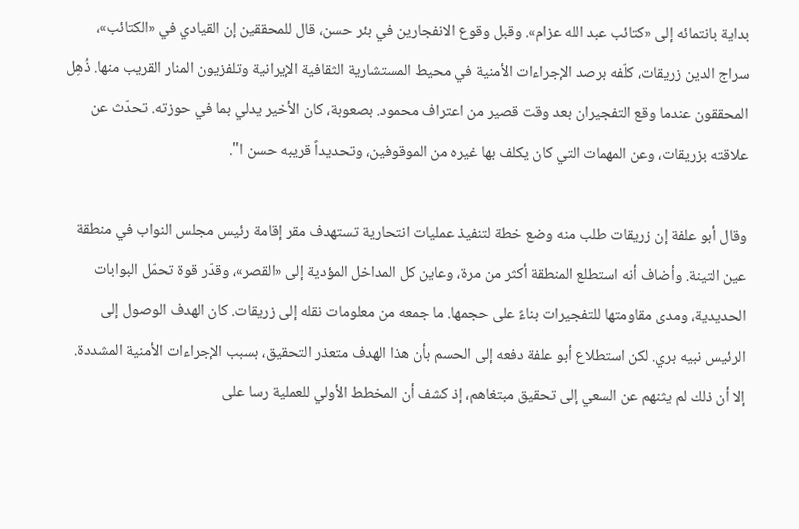بداية بانتمائه إلى «كتائب عبد الله عزام». وقبل وقوع الانفجارين في بئر حسن، قال للمحققين إن القيادي في «الكتائب»، سراج الدين زريقات، كلّفه برصد الإجراءات الأمنية في محيط المستشارية الثقافية الإيرانية وتلفزيون المنار القريب منها. ذُهِل المحققون عندما وقع التفجيران بعد وقت قصير من اعتراف محمود. بصعوبة، كان الأخير يدلي بما في حوزته. تحدّث عن علاقته بزريقات، وعن المهمات التي كان يكلف بها غيره من الموقوفين، وتحديداً قريبه حسن ا".

وقال أبو علفة إن زريقات طلب منه وضع خطة لتنفيذ عمليات انتحارية تستهدف مقر إقامة رئيس مجلس النواب في منطقة عين التينة. وأضاف أنه استطلع المنطقة أكثر من مرة، وعاين كل المداخل المؤدية إلى «القصر»، وقدّر قوة تحمّل البوابات الحديدية، ومدى مقاومتها للتفجيرات بناءً على حجمها. ما جمعه من معلومات نقله إلى زريقات. كان الهدف الوصول إلى الرئيس نبيه بري. لكن استطلاع أبو علفة دفعه إلى الحسم بأن هذا الهدف متعذر التحقيق، بسبب الإجراءات الأمنية المشددة. إلا أن ذلك لم يثنهم عن السعي إلى تحقيق مبتغاهم، إذ كشف أن المخطط الأولي للعملية رسا على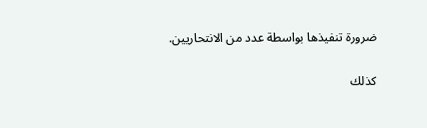ضرورة تنفيذها بواسطة عدد من الانتحاريين.

كذلك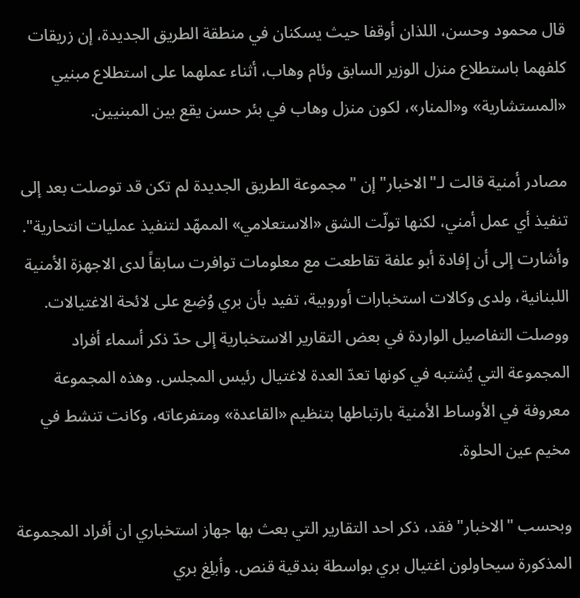قال محمود وحسن، اللذان أوقفا حيث يسكنان في منطقة الطريق الجديدة، إن زريقات كلفهما باستطلاع منزل الوزير السابق وئام وهاب، أثناء عملهما على استطلاع مبنيي «المستشارية» و«المنار»، لكون منزل وهاب في بئر حسن يقع بين المبنيين.

مصادر أمنية قالت لـ"الاخبار" إن "مجموعة الطريق الجديدة لم تكن قد توصلت بعد إلى تنفيذ أي عمل أمني، لكنها تولّت الشق «الاستعلامي» الممهّد لتنفيذ عمليات انتحارية". وأشارت إلى أن إفادة أبو علفة تقاطعت مع معلومات توافرت سابقاً لدى الاجهزة الأمنية اللبنانية، ولدى وكالات استخبارات أوروبية، تفيد بأن بري وُضِع على لائحة الاغتيالات. ووصلت التفاصيل الواردة في بعض التقارير الاستخبارية إلى حدّ ذكر أسماء أفراد المجموعة التي يُشتبه في كونها تعدّ العدة لاغتيال رئيس المجلس. وهذه المجموعة معروفة في الأوساط الأمنية بارتباطها بتنظيم «القاعدة» ومتفرعاته، وكانت تنشط في مخيم عين الحلوة.

وبحسب "الاخبار" فقد، ذكر احد التقارير التي بعث بها جهاز استخباري ان أفراد المجموعة المذكورة سيحاولون اغتيال بري بواسطة بندقية قنص. وأبلِغ بري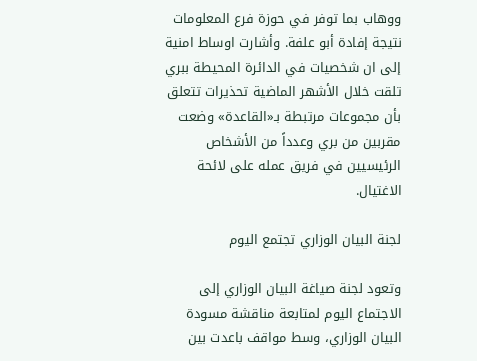ووهاب بما توفر في حوزة فرع المعلومات نتيجة إفادة أبو علفة. وأشارت اوساط امنية إلى ان شخصيات في الدائرة المحيطة ببري تلقت خلال الأشهر الماضية تحذيرات تتعلق بأن مجموعات مرتبطة بـ«القاعدة» وضعت مقربين من بري وعدداً من الأشخاص الرئيسيين في فريق عمله على لائحة الاغتيال.

لجنة البيان الوزاري تجتمع اليوم

وتعود لجنة صياغة البيان الوزاري إلى الاجتماع اليوم لمتابعة مناقشة مسودة البيان الوزاري، وسط مواقف باعدت بين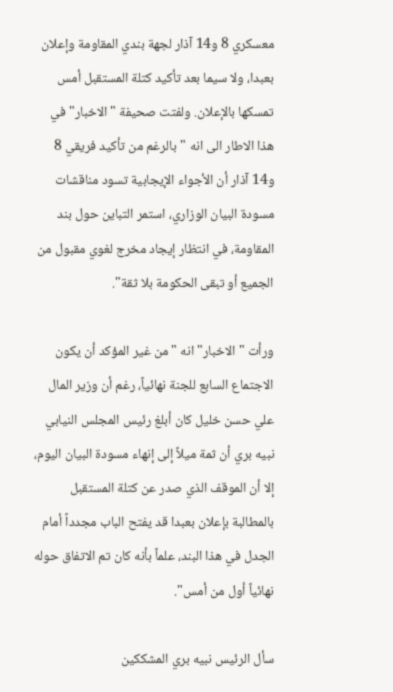معسكري 8 و14 آذار لجهة بندي المقاومة وإعلان بعبدا، ولا سيما بعد تأكيد كتلة المستقبل أمس تمسكها بالإعلان. ولفتت صحيفة "الاخبار" في هذا الاطار الى انه "بالرغم من تأكيد فريقي 8 و14 آذار أن الأجواء الإيجابية تسود مناقشات مسودة البيان الوزاري، استمر التباين حول بند المقاومة، في انتظار إيجاد مخرج لغوي مقبول من الجميع أو تبقى الحكومة بلا ثقة".

ورأت "الاخبار" انه "من غير المؤكد أن يكون الاجتماع السابع للجنة نهائياً، رغم أن وزير المال علي حسن خليل كان أبلغ رئيس المجلس النيابي نبيه بري أن ثمة ميلاً إلى إنهاء مسودة البيان اليوم، إلا أن الموقف الذي صدر عن كتلة المستقبل بالمطالبة بإعلان بعبدا قد يفتح الباب مجدداً أمام الجدل في هذا البند، علماً بأنه كان تم الاتفاق حوله نهائياً أول من أمس".

سأل الرئيس نبيه بري المشككين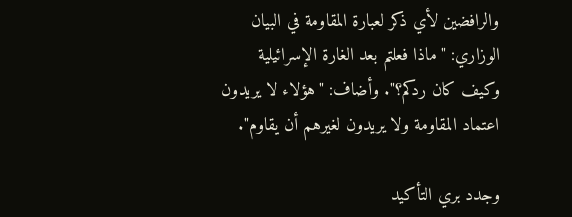والرافضين لأي ذكر لعبارة المقاومة في البيان الوزاري: "ماذا فعلتم بعد الغارة الإسرائيلية وكيف كان ردكم؟". وأضاف: "هؤلاء لا يريدون اعتماد المقاومة ولا يريدون لغيرهم أن يقاوم".

وجدد بري التأكيد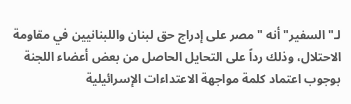لـ"السفير" أنه "مصر على إدراج حق لبنان واللبنانيين في مقاومة الاحتلال، وذلك رداً على التحايل الحاصل من بعض أعضاء اللجنة بوجوب اعتماد كلمة مواجهة الاعتداءات الإسرائيلية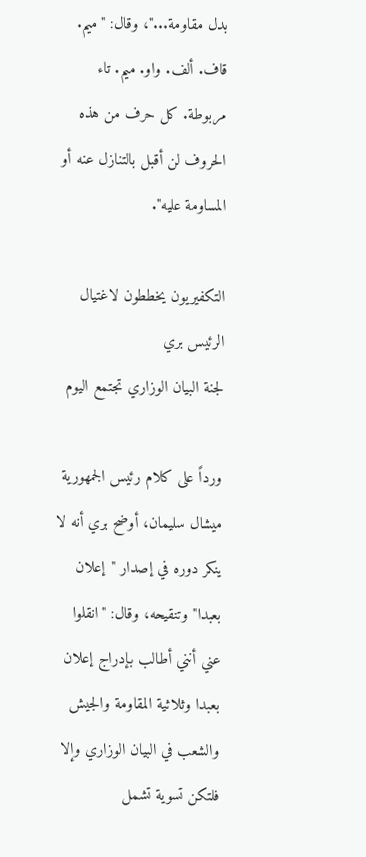بدل مقاومة..."، وقال: "ميم. قاف. ألف. واو. ميم. تاء مربوطة. كل حرف من هذه الحروف لن أقبل بالتنازل عنه أو المساومة عليه".

التكفيريون يخططون لاغتيال الرئيس بري
لجنة البيان الوزاري تجتمع اليوم

ورداً على كلام رئيس الجمهورية ميشال سليمان، أوضح بري أنه لا ينكر دوره في إصدار "إعلان بعبدا" وتنقيحه، وقال: "انقلوا عني أنني أطالب بإدراج إعلان بعبدا وثلاثية المقاومة والجيش والشعب في البيان الوزاري وإلا فلتكن تسوية تشمل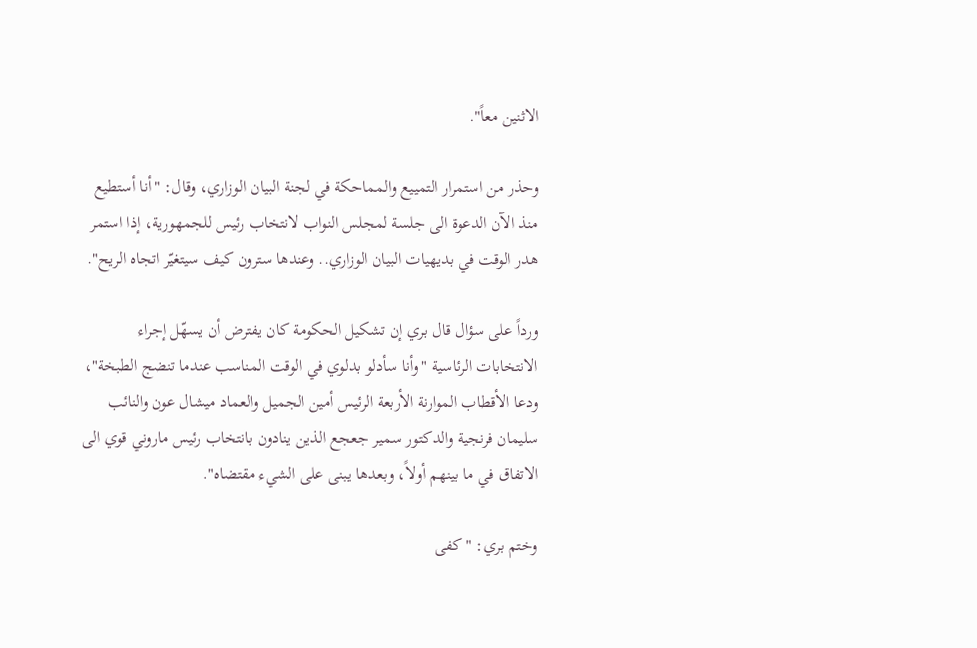الاثنين معاً".

وحذر من استمرار التمييع والمماحكة في لجنة البيان الوزاري، وقال: "أنا أستطيع منذ الآن الدعوة الى جلسة لمجلس النواب لانتخاب رئيس للجمهورية، إذا استمر هدر الوقت في بديهيات البيان الوزاري.. وعندها سترون كيف سيتغيّر اتجاه الريح".

ورداً على سؤال قال بري إن تشكيل الحكومة كان يفترض أن يسهّل إجراء الانتخابات الرئاسية "وأنا سأدلو بدلوي في الوقت المناسب عندما تنضج الطبخة"، ودعا الأقطاب الموارنة الأربعة الرئيس أمين الجميل والعماد ميشال عون والنائب سليمان فرنجية والدكتور سمير جعجع الذين ينادون بانتخاب رئيس ماروني قوي الى الاتفاق في ما بينهم أولاً، وبعدها يبنى على الشيء مقتضاه".

وختم بري: "كفى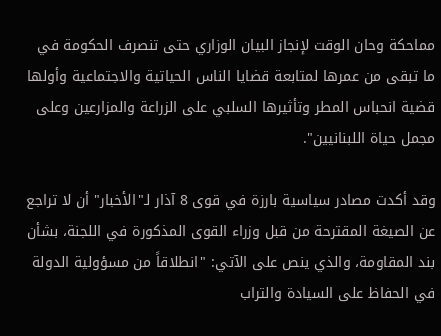مماحكة وحان الوقت لإنجاز البيان الوزاري حتى تنصرف الحكومة في ما تبقى من عمرها لمتابعة قضايا الناس الحياتية والاجتماعية وأولها قضية انحباس المطر وتأثيرها السلبي على الزراعة والمزارعين وعلى مجمل حياة اللبنانيين".

وقد أكدت مصادر سياسية بارزة في قوى 8 آذار لـ"الأخبار" أن لا تراجع عن الصيغة المقترحة من قبل وزراء القوى المذكورة في اللجنة، بشأن بند المقاومة، والذي ينص على الآتي: "انطلاقاً من مسؤولية الدولة في الحفاظ على السيادة والتراب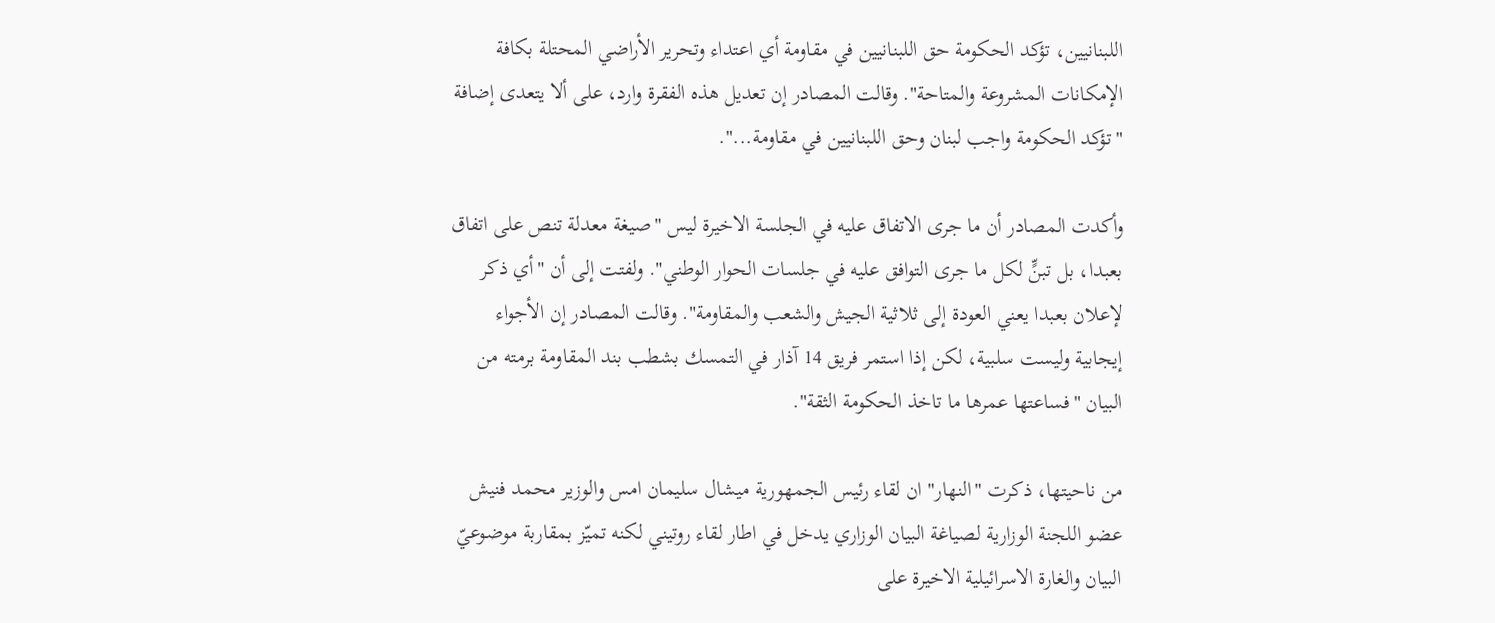اللبنانيين، تؤكد الحكومة حق اللبنانيين في مقاومة أي اعتداء وتحرير الأراضي المحتلة بكافة الإمكانات المشروعة والمتاحة". وقالت المصادر إن تعديل هذه الفقرة وارد، على ألا يتعدى إضافة "تؤكد الحكومة واجب لبنان وحق اللبنانيين في مقاومة...".

وأكدت المصادر أن ما جرى الاتفاق عليه في الجلسة الاخيرة ليس "صيغة معدلة تنص على اتفاق بعبدا، بل تبنٍّ لكل ما جرى التوافق عليه في جلسات الحوار الوطني". ولفتت إلى أن "أي ذكر لإعلان بعبدا يعني العودة إلى ثلاثية الجيش والشعب والمقاومة". وقالت المصادر إن الأجواء إيجابية وليست سلبية، لكن إذا استمر فريق 14 آذار في التمسك بشطب بند المقاومة برمته من البيان "فساعتها عمرها ما تاخذ الحكومة الثقة".

من ناحيتها، ذكرت "النهار" ان لقاء رئيس الجمهورية ميشال سليمان امس والوزير محمد فنيش عضو اللجنة الوزارية لصياغة البيان الوزاري يدخل في اطار لقاء روتيني لكنه تميّز بمقاربة موضوعيّ البيان والغارة الاسرائيلية الاخيرة على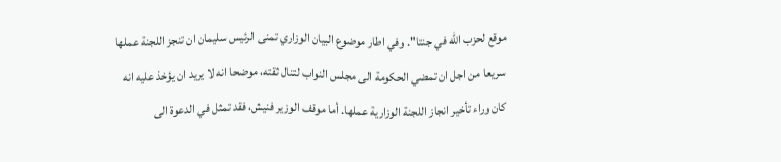موقع لحزب الله في جنتا". وفي اطار موضوع البيان الوزاري تمنى الرئيس سليمان ان تنجز اللجنة عملها سريعا من اجل ان تمضي الحكومة الى مجلس النواب لتنال ثقته، موضحا انه لا يريد ان يؤخذ عليه انه كان وراء تأخير انجاز اللجنة الوزارية عملها. أما موقف الوزير فنيش، فقد تمثل في الدعوة الى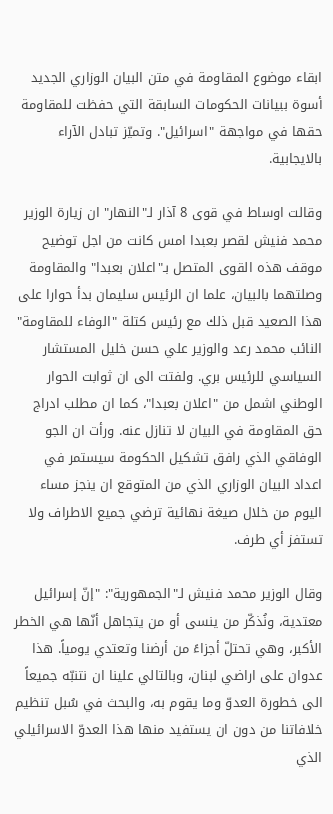ابقاء موضوع المقاومة في متن البيان الوزاري الجديد أسوة ببيانات الحكومات السابقة التي حفظت للمقاومة حقها في مواجهة "اسرائيل". وتميّز تبادل الآراء بالايجابية.

وقالت اوساط في قوى 8 آذار لـ"النهار" ان زيارة الوزير محمد فنيش لقصر بعبدا امس كانت من اجل توضيح موقف هذه القوى المتصل بـ"اعلان بعبدا" والمقاومة وصلتهما بالبيان، علما ان الرئيس سليمان بدأ حوارا على هذا الصعيد قبل ذلك مع رئيس كتلة "الوفاء للمقاومة" النائب محمد رعد والوزير علي حسن خليل المستشار السياسي للرئيس بري. ولفتت الى ان ثوابت الحوار الوطني اشمل من "اعلان بعبدا"، كما ان مطلب ادراج حق المقاومة في البيان لا تنازل عنه. ورأت ان الجو الوفاقي الذي رافق تشكيل الحكومة سيستمر في اعداد البيان الوزاري الذي من المتوقع ان ينجز مساء اليوم من خلال صيغة نهائية ترضي جميع الاطراف ولا تستفز أي طرف.

وقال الوزير محمد فنيش لـ"الجمهورية": "إنّ إسرائيل معتدية، ونُذكّر من ينسى أو من يتجاهل أنّها هي الخطر الأكبر، وهي تحتلّ أجزاءً من أرضنا وتعتدي يومياً. هذا عدوان على اراضي لبنان، وبالتالي علينا ان نتنبّه جميعاً الى خطورة العدوّ وما يقوم به، والبحث في سُبل تنظيم خلافاتنا من دون ان يستفيد منها هذا العدوّ الاسرائيلي الذي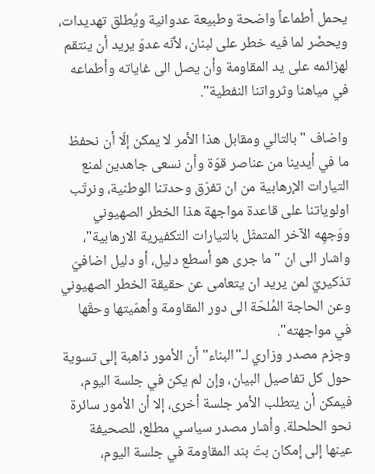يحمل أطماعاً واضحة وطبيعة عدوانية ويُطلق تهديدات، ويحضّر لما فيه خطر على لبنان، لأنّه عدوّ يريد أن ينتقم لهزائمه على يد المقاومة وأن يصل الى غاياته وأطماعه في مياهنا وثرواتنا النفطية".

واضاف "بالتالي ومقابل هذا الأمر لا يمكن إلّا أن نحفظ ما في أيدينا من عناصر قوّة وأن نسعى جاهدين لمنع التيارات الإرهابية من ان تفرّق وحدتنا الوطنية، ونرتّب اولوياتنا على قاعدة مواجهة هذا الخطر الصهيوني ووَجهِه الآخر المتمثّل بالتيارات التكفيرية الارهابية"، واشار الى ان "ما جرى هو أسطع دليل، أو دليل اضافيّ تذكيريّ لمن يريد ان يتعامى عن حقيقة الخطر الصهيوني وعن الحاجة المُلحّة الى دور المقاومة وأهمّيتها وحقّها في مواجهته".
وجزم مصدر وزاري لـ"البناء" أن الأمور ذاهبة إلى تسوية حول كل تفاصيل البيان، وإن لم يكن في جلسة اليوم، فيمكن أن يتطلب الأمر جلسة أخرى، إلا أن الأمور سائرة نحو الحلحلة. وأشار مصدر سياسي مطلع، للصحيفة عينها إلى إمكان بتّ بند المقاومة في جلسة اليوم،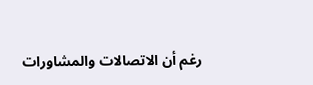رغم أن الاتصالات والمشاورات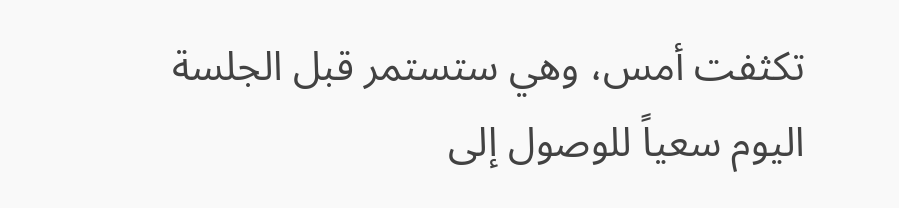تكثفت أمس، وهي ستستمر قبل الجلسة اليوم سعياً للوصول إلى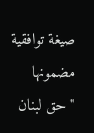صيغة توافقية مضمونها "حق لبنان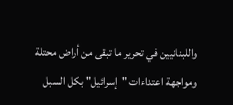واللبنانيين في تحرير ما تبقى من أراض محتلة ومواجهة اعتداءات "إسرائيل" بكل السبل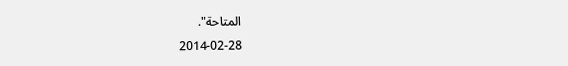المتاحة".
2014-02-28